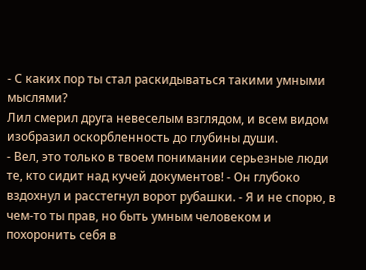- С каких пор ты стал раскидываться такими умными мыслями?
Лил смерил друга невеселым взглядом, и всем видом изобразил оскорбленность до глубины души.
- Вел, это только в твоем понимании серьезные люди те, кто сидит над кучей документов! - Он глубоко вздохнул и расстегнул ворот рубашки. - Я и не спорю, в чем-то ты прав, но быть умным человеком и похоронить себя в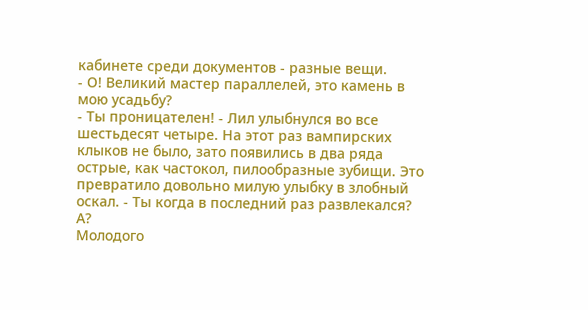кабинете среди документов - разные вещи.
- О! Великий мастер параллелей, это камень в мою усадьбу?
- Ты проницателен! - Лил улыбнулся во все шестьдесят четыре. На этот раз вампирских клыков не было, зато появились в два ряда острые, как частокол, пилообразные зубищи. Это превратило довольно милую улыбку в злобный оскал. - Ты когда в последний раз развлекался? А?
Молодого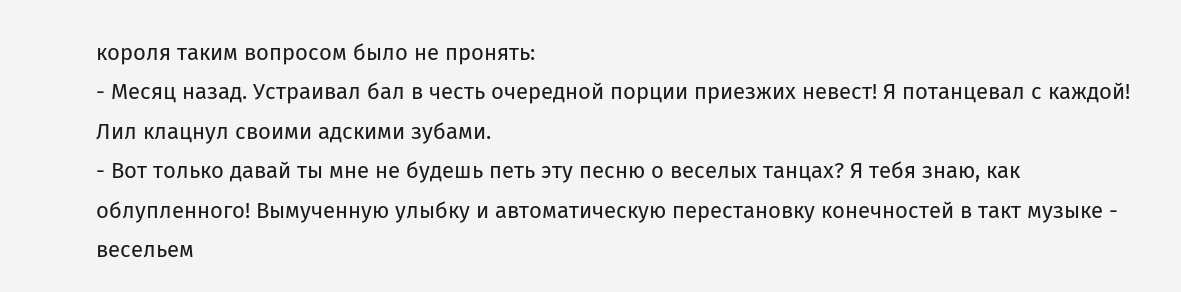короля таким вопросом было не пронять:
- Месяц назад. Устраивал бал в честь очередной порции приезжих невест! Я потанцевал с каждой!
Лил клацнул своими адскими зубами.
- Вот только давай ты мне не будешь петь эту песню о веселых танцах? Я тебя знаю, как облупленного! Вымученную улыбку и автоматическую перестановку конечностей в такт музыке - весельем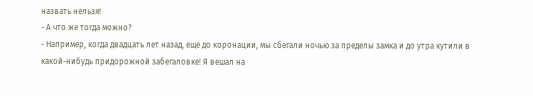назвать нельзя!
- А что же тогда можно?
- Например, когда двадцать лет назад, еще до коронации, мы сбегали ночью за пределы замка и до утра кутили в какой-нибудь придорожной забегаловке! Я вешал на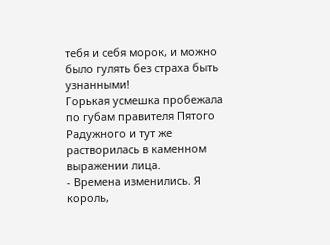тебя и себя морок, и можно было гулять без страха быть узнанными!
Горькая усмешка пробежала по губам правителя Пятого Радужного и тут же растворилась в каменном выражении лица.
- Времена изменились. Я король,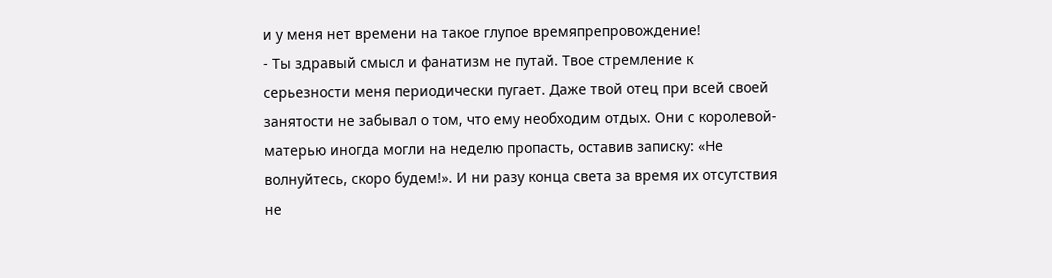и у меня нет времени на такое глупое времяпрепровождение!
- Ты здравый смысл и фанатизм не путай. Твое стремление к серьезности меня периодически пугает. Даже твой отец при всей своей занятости не забывал о том, что ему необходим отдых. Они с королевой-матерью иногда могли на неделю пропасть, оставив записку: «Не волнуйтесь, скоро будем!». И ни разу конца света за время их отсутствия не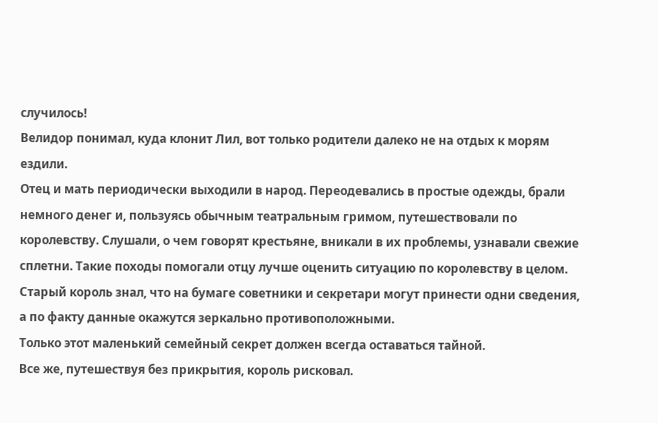случилось!
Велидор понимал, куда клонит Лил, вот только родители далеко не на отдых к морям ездили.
Отец и мать периодически выходили в народ. Переодевались в простые одежды, брали немного денег и, пользуясь обычным театральным гримом, путешествовали по королевству. Слушали, о чем говорят крестьяне, вникали в их проблемы, узнавали свежие сплетни. Такие походы помогали отцу лучше оценить ситуацию по королевству в целом. Старый король знал, что на бумаге советники и секретари могут принести одни сведения, а по факту данные окажутся зеркально противоположными.
Только этот маленький семейный секрет должен всегда оставаться тайной.
Все же, путешествуя без прикрытия, король рисковал.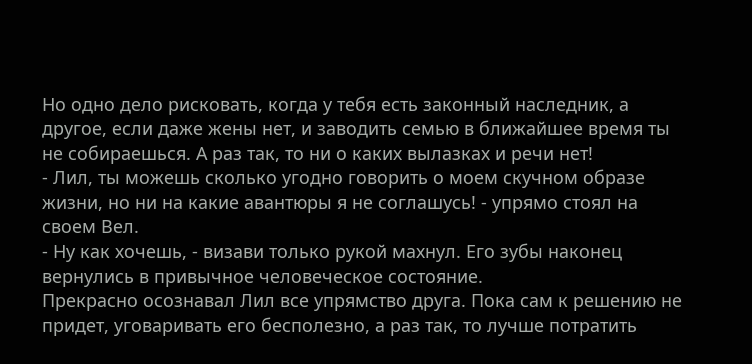Но одно дело рисковать, когда у тебя есть законный наследник, а другое, если даже жены нет, и заводить семью в ближайшее время ты не собираешься. А раз так, то ни о каких вылазках и речи нет!
- Лил, ты можешь сколько угодно говорить о моем скучном образе жизни, но ни на какие авантюры я не соглашусь! - упрямо стоял на своем Вел.
- Ну как хочешь, - визави только рукой махнул. Его зубы наконец вернулись в привычное человеческое состояние.
Прекрасно осознавал Лил все упрямство друга. Пока сам к решению не придет, уговаривать его бесполезно, а раз так, то лучше потратить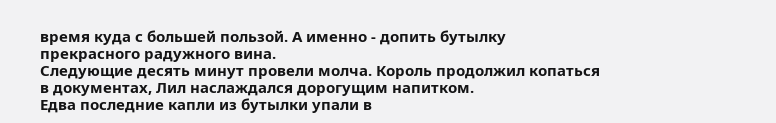время куда с большей пользой. А именно - допить бутылку прекрасного радужного вина.
Следующие десять минут провели молча. Король продолжил копаться в документах, Лил наслаждался дорогущим напитком.
Едва последние капли из бутылки упали в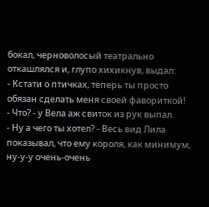бокал, черноволосый театрально откашлялся и, глупо хихикнув, выдал:
- Кстати о птичках, теперь ты просто обязан сделать меня своей фавориткой!
- Что? - у Вела аж свиток из рук выпал.
- Ну а чего ты хотел? - Весь вид Лила показывал, что ему короля, как минимум, ну-у-у очень-очень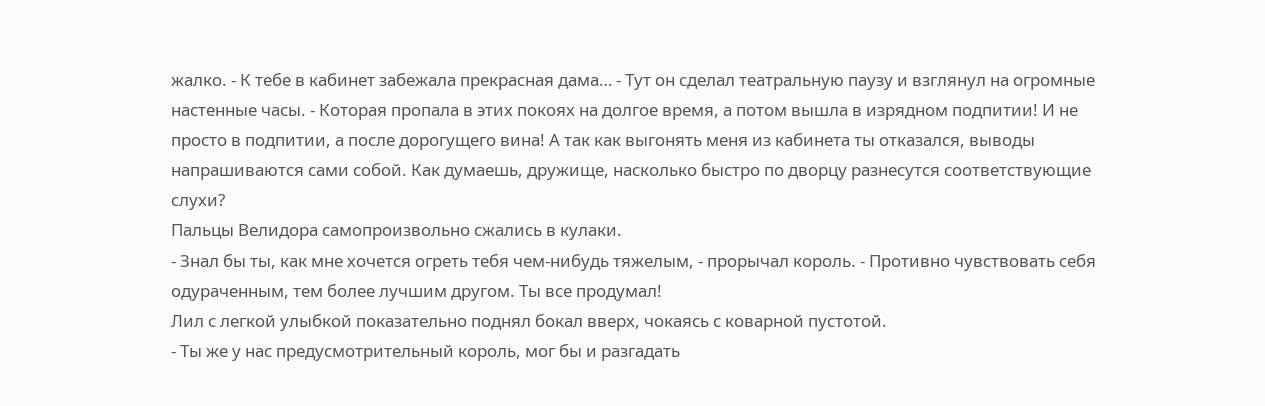жалко. - К тебе в кабинет забежала прекрасная дама… - Тут он сделал театральную паузу и взглянул на огромные настенные часы. - Которая пропала в этих покоях на долгое время, а потом вышла в изрядном подпитии! И не просто в подпитии, а после дорогущего вина! А так как выгонять меня из кабинета ты отказался, выводы напрашиваются сами собой. Как думаешь, дружище, насколько быстро по дворцу разнесутся соответствующие слухи?
Пальцы Велидора самопроизвольно сжались в кулаки.
- Знал бы ты, как мне хочется огреть тебя чем-нибудь тяжелым, - прорычал король. - Противно чувствовать себя одураченным, тем более лучшим другом. Ты все продумал!
Лил с легкой улыбкой показательно поднял бокал вверх, чокаясь с коварной пустотой.
- Ты же у нас предусмотрительный король, мог бы и разгадать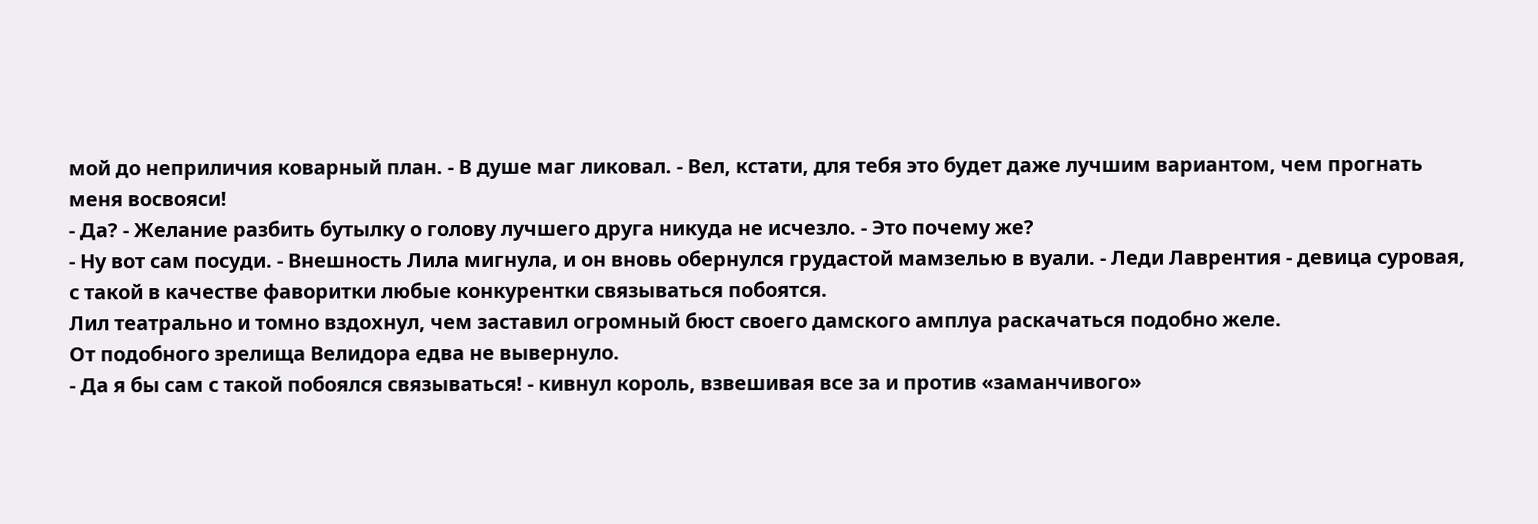мой до неприличия коварный план. - В душе маг ликовал. - Вел, кстати, для тебя это будет даже лучшим вариантом, чем прогнать меня восвояси!
- Да? - Желание разбить бутылку о голову лучшего друга никуда не исчезло. - Это почему же?
- Ну вот сам посуди. - Внешность Лила мигнула, и он вновь обернулся грудастой мамзелью в вуали. - Леди Лаврентия - девица суровая, с такой в качестве фаворитки любые конкурентки связываться побоятся.
Лил театрально и томно вздохнул, чем заставил огромный бюст своего дамского амплуа раскачаться подобно желе.
От подобного зрелища Велидора едва не вывернуло.
- Да я бы сам с такой побоялся связываться! - кивнул король, взвешивая все за и против «заманчивого»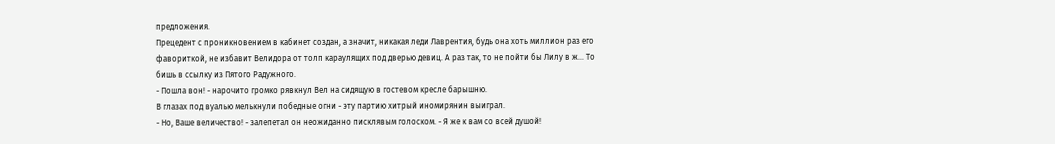предложения.
Прецедент с проникновением в кабинет создан, а значит, никакая леди Лаврентия, будь она хоть миллион раз его фавориткой, не избавит Велидора от толп караулящих под дверью девиц. А раз так, то не пойти бы Лилу в ж... То бишь в ссылку из Пятого Радужного.
- Пошла вон! - нарочито громко рявкнул Вел на сидящую в гостевом кресле барышню.
В глазах под вуалью мелькнули победные огни - эту партию хитрый иномирянин выиграл.
- Но, Ваше величество! - залепетал он неожиданно писклявым голоском. - Я же к вам со всей душой!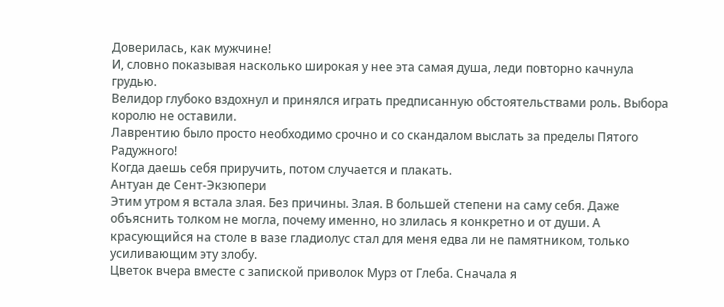Доверилась, как мужчине!
И, словно показывая насколько широкая у нее эта самая душа, леди повторно качнула грудью.
Велидор глубоко вздохнул и принялся играть предписанную обстоятельствами роль. Выбора королю не оставили.
Лаврентию было просто необходимо срочно и со скандалом выслать за пределы Пятого Радужного!
Когда даешь себя приручить, потом случается и плакать.
Антуан де Сент-Экзюпери
Этим утром я встала злая. Без причины. Злая. В большей степени на саму себя. Даже объяснить толком не могла, почему именно, но злилась я конкретно и от души. А красующийся на столе в вазе гладиолус стал для меня едва ли не памятником, только усиливающим эту злобу.
Цветок вчера вместе с запиской приволок Мурз от Глеба. Сначала я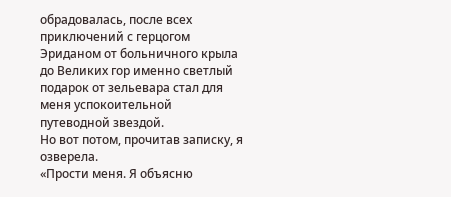обрадовалась, после всех приключений с герцогом Эриданом от больничного крыла до Великих гор именно светлый подарок от зельевара стал для меня успокоительной путеводной звездой.
Но вот потом, прочитав записку, я озверела.
«Прости меня. Я объясню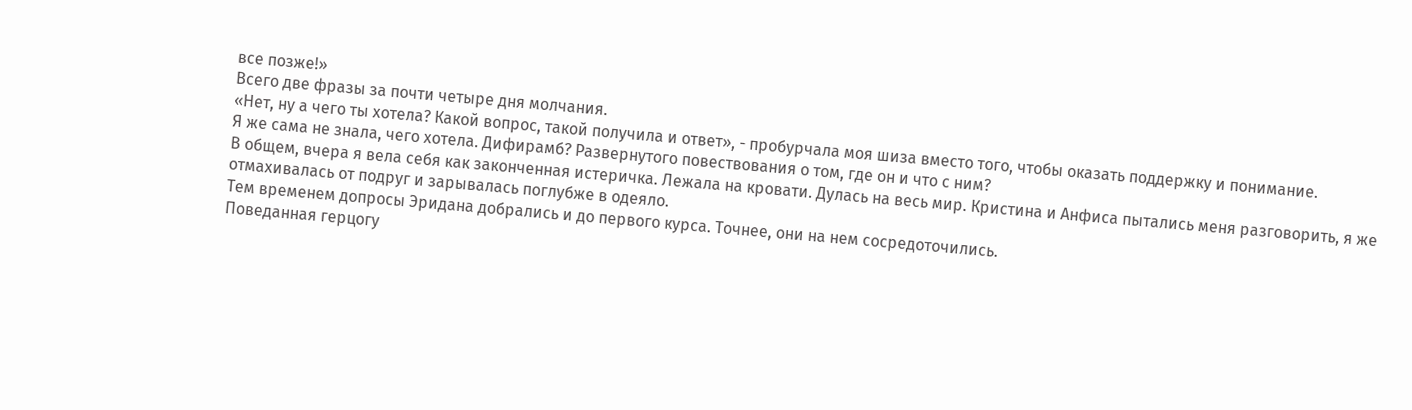все позже!»
Всего две фразы за почти четыре дня молчания.
«Нет, ну а чего ты хотела? Какой вопрос, такой получила и ответ», - пробурчала моя шиза вместо того, чтобы оказать поддержку и понимание.
Я же сама не знала, чего хотела. Дифирамб? Развернутого повествования о том, где он и что с ним?
В общем, вчера я вела себя как законченная истеричка. Лежала на кровати. Дулась на весь мир. Кристина и Анфиса пытались меня разговорить, я же отмахивалась от подруг и зарывалась поглубже в одеяло.
Тем временем допросы Эридана добрались и до первого курса. Точнее, они на нем сосредоточились.
Поведанная герцогу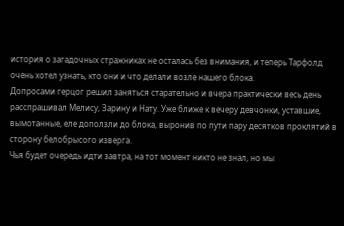история о загадочных стражниках не осталась без внимания, и теперь Тарфолд очень хотел узнать, кто они и что делали возле нашего блока.
Допросами герцог решил заняться старательно и вчера практически весь день расспрашивал Мелису, Зарину и Нату. Уже ближе к вечеру девчонки, уставшие, вымотанные, еле доползли до блока, выронив по пути пару десятков проклятий в сторону белобрысого изверга.
Чья будет очередь идти завтра, на тот момент никто не знал, но мы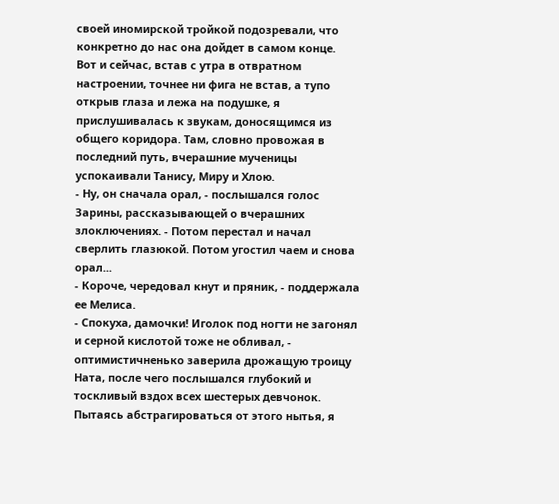своей иномирской тройкой подозревали, что конкретно до нас она дойдет в самом конце.
Вот и сейчас, встав с утра в отвратном настроении, точнее ни фига не встав, а тупо открыв глаза и лежа на подушке, я прислушивалась к звукам, доносящимся из общего коридора. Там, словно провожая в последний путь, вчерашние мученицы успокаивали Танису, Миру и Хлою.
- Ну, он сначала орал, - послышался голос Зарины, рассказывающей о вчерашних злоключениях. - Потом перестал и начал сверлить глазюкой. Потом угостил чаем и снова орал...
- Короче, чередовал кнут и пряник, - поддержала ее Мелиса.
- Спокуха, дамочки! Иголок под ногти не загонял и серной кислотой тоже не обливал, - оптимистичненько заверила дрожащую троицу Ната, после чего послышался глубокий и тоскливый вздох всех шестерых девчонок.
Пытаясь абстрагироваться от этого нытья, я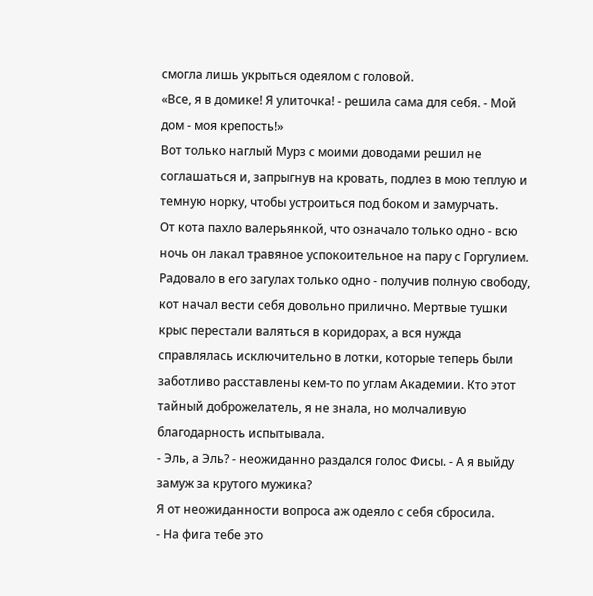смогла лишь укрыться одеялом с головой.
«Все, я в домике! Я улиточка! - решила сама для себя. - Мой дом - моя крепость!»
Вот только наглый Мурз с моими доводами решил не соглашаться и, запрыгнув на кровать, подлез в мою теплую и темную норку, чтобы устроиться под боком и замурчать.
От кота пахло валерьянкой, что означало только одно - всю ночь он лакал травяное успокоительное на пару с Горгулием. Радовало в его загулах только одно - получив полную свободу, кот начал вести себя довольно прилично. Мертвые тушки крыс перестали валяться в коридорах, а вся нужда справлялась исключительно в лотки, которые теперь были заботливо расставлены кем-то по углам Академии. Кто этот тайный доброжелатель, я не знала, но молчаливую благодарность испытывала.
- Эль, а Эль? - неожиданно раздался голос Фисы. - А я выйду замуж за крутого мужика?
Я от неожиданности вопроса аж одеяло с себя сбросила.
- На фига тебе это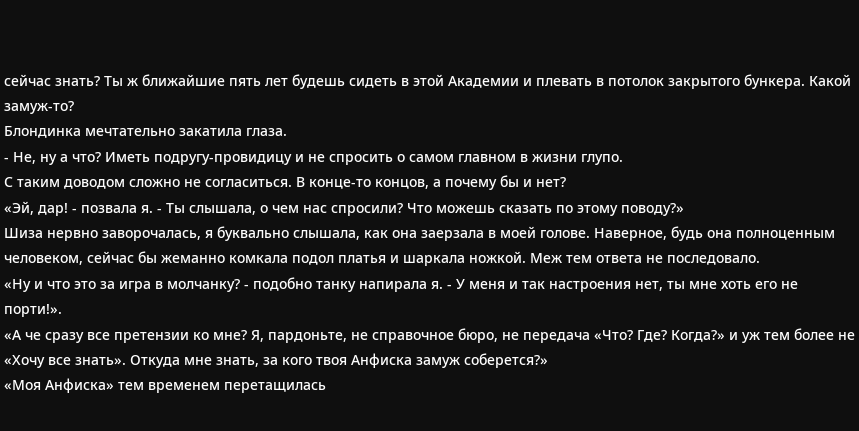сейчас знать? Ты ж ближайшие пять лет будешь сидеть в этой Академии и плевать в потолок закрытого бункера. Какой замуж-то?
Блондинка мечтательно закатила глаза.
- Не, ну а что? Иметь подругу-провидицу и не спросить о самом главном в жизни глупо.
С таким доводом сложно не согласиться. В конце-то концов, а почему бы и нет?
«Эй, дар! - позвала я. - Ты слышала, о чем нас спросили? Что можешь сказать по этому поводу?»
Шиза нервно заворочалась, я буквально слышала, как она заерзала в моей голове. Наверное, будь она полноценным человеком, сейчас бы жеманно комкала подол платья и шаркала ножкой. Меж тем ответа не последовало.
«Ну и что это за игра в молчанку? - подобно танку напирала я. - У меня и так настроения нет, ты мне хоть его не порти!».
«А че сразу все претензии ко мне? Я, пардоньте, не справочное бюро, не передача «Что? Где? Когда?» и уж тем более не «Хочу все знать». Откуда мне знать, за кого твоя Анфиска замуж соберется?»
«Моя Анфиска» тем временем перетащилась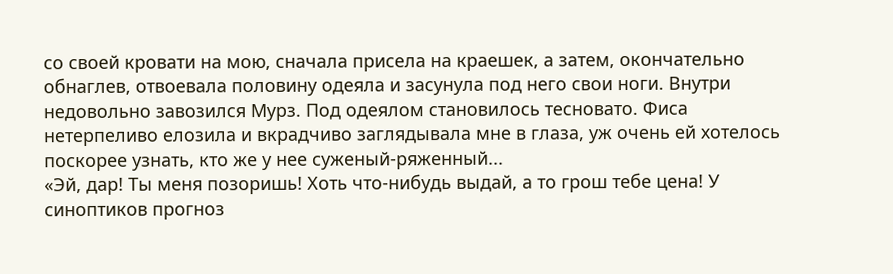со своей кровати на мою, сначала присела на краешек, а затем, окончательно обнаглев, отвоевала половину одеяла и засунула под него свои ноги. Внутри недовольно завозился Мурз. Под одеялом становилось тесновато. Фиса нетерпеливо елозила и вкрадчиво заглядывала мне в глаза, уж очень ей хотелось поскорее узнать, кто же у нее суженый-ряженный...
«Эй, дар! Ты меня позоришь! Хоть что-нибудь выдай, а то грош тебе цена! У синоптиков прогноз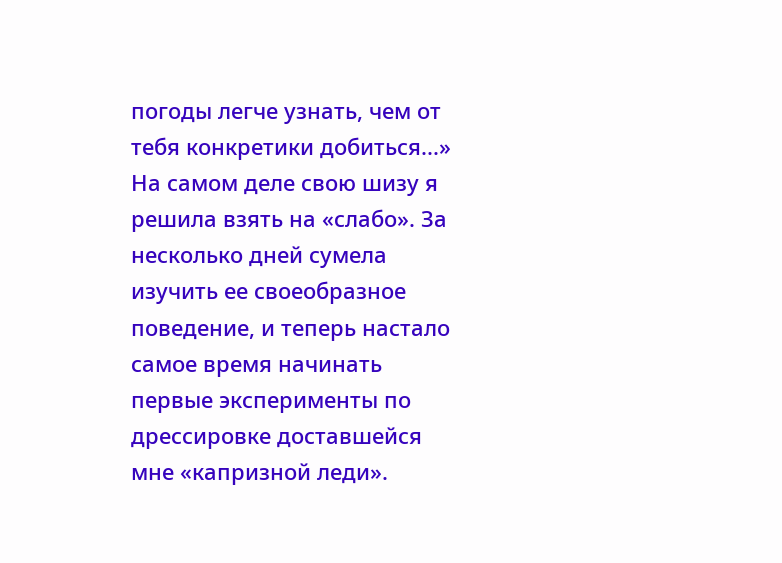погоды легче узнать, чем от тебя конкретики добиться...»
На самом деле свою шизу я решила взять на «слабо». За несколько дней сумела изучить ее своеобразное поведение, и теперь настало самое время начинать первые эксперименты по дрессировке доставшейся мне «капризной леди».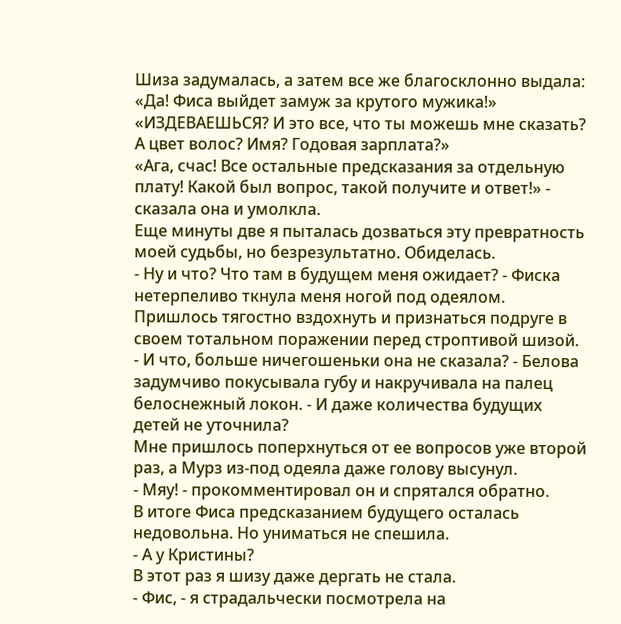Шиза задумалась, а затем все же благосклонно выдала:
«Да! Фиса выйдет замуж за крутого мужика!»
«ИЗДЕВАЕШЬСЯ? И это все, что ты можешь мне сказать? А цвет волос? Имя? Годовая зарплата?»
«Ага, счас! Все остальные предсказания за отдельную плату! Какой был вопрос, такой получите и ответ!» - сказала она и умолкла.
Еще минуты две я пыталась дозваться эту превратность моей судьбы, но безрезультатно. Обиделась.
- Ну и что? Что там в будущем меня ожидает? - Фиска нетерпеливо ткнула меня ногой под одеялом.
Пришлось тягостно вздохнуть и признаться подруге в своем тотальном поражении перед строптивой шизой.
- И что, больше ничегошеньки она не сказала? - Белова задумчиво покусывала губу и накручивала на палец белоснежный локон. - И даже количества будущих детей не уточнила?
Мне пришлось поперхнуться от ее вопросов уже второй раз, а Мурз из-под одеяла даже голову высунул.
- Мяу! - прокомментировал он и спрятался обратно.
В итоге Фиса предсказанием будущего осталась недовольна. Но униматься не спешила.
- А у Кристины?
В этот раз я шизу даже дергать не стала.
- Фис, - я страдальчески посмотрела на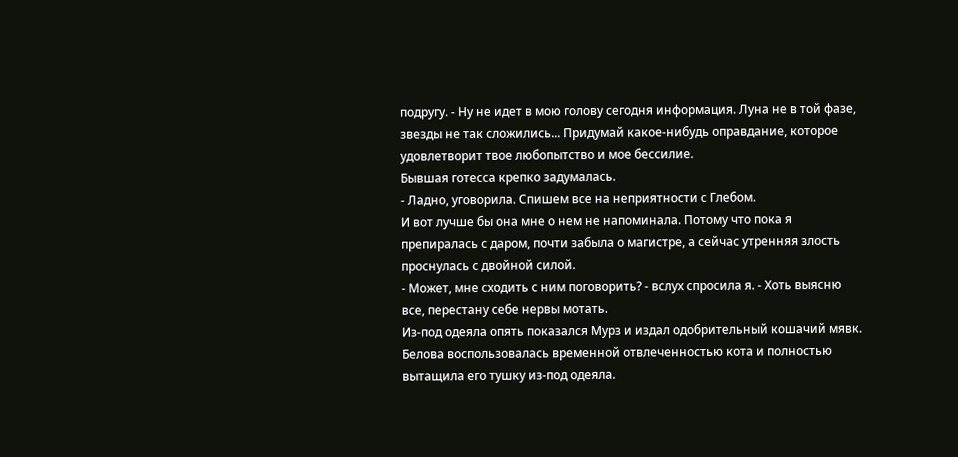подругу. - Ну не идет в мою голову сегодня информация. Луна не в той фазе, звезды не так сложились... Придумай какое-нибудь оправдание, которое удовлетворит твое любопытство и мое бессилие.
Бывшая готесса крепко задумалась.
- Ладно, уговорила. Спишем все на неприятности с Глебом.
И вот лучше бы она мне о нем не напоминала. Потому что пока я препиралась с даром, почти забыла о магистре, а сейчас утренняя злость проснулась с двойной силой.
- Может, мне сходить с ним поговорить? - вслух спросила я. - Хоть выясню все, перестану себе нервы мотать.
Из-под одеяла опять показался Мурз и издал одобрительный кошачий мявк. Белова воспользовалась временной отвлеченностью кота и полностью вытащила его тушку из-под одеяла.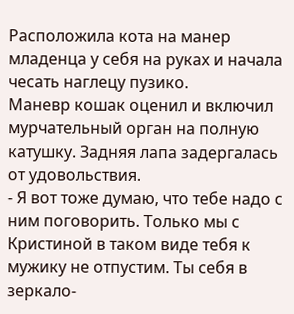Расположила кота на манер младенца у себя на руках и начала чесать наглецу пузико.
Маневр кошак оценил и включил мурчательный орган на полную катушку. Задняя лапа задергалась от удовольствия.
- Я вот тоже думаю, что тебе надо с ним поговорить. Только мы с Кристиной в таком виде тебя к мужику не отпустим. Ты себя в зеркало-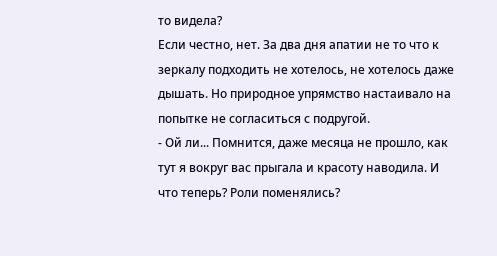то видела?
Если честно, нет. За два дня апатии не то что к зеркалу подходить не хотелось, не хотелось даже дышать. Но природное упрямство настаивало на попытке не согласиться с подругой.
- Ой ли... Помнится, даже месяца не прошло, как тут я вокруг вас прыгала и красоту наводила. И что теперь? Роли поменялись?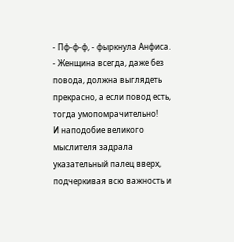- Пф-ф-ф, - фыркнула Анфиса. - Женщина всегда, даже без повода, должна выглядеть прекрасно, а если повод есть, тогда умопомрачительно!
И наподобие великого мыслителя задрала указательный палец вверх, подчеркивая всю важность и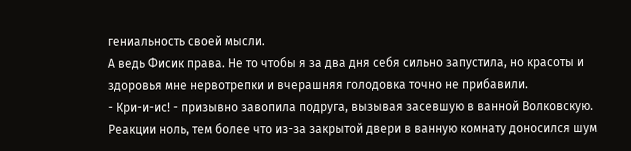гениальность своей мысли.
А ведь Фисик права. Не то чтобы я за два дня себя сильно запустила, но красоты и здоровья мне нервотрепки и вчерашняя голодовка точно не прибавили.
- Кри-и-ис! - призывно завопила подруга, вызывая засевшую в ванной Волковскую.
Реакции ноль, тем более что из-за закрытой двери в ванную комнату доносился шум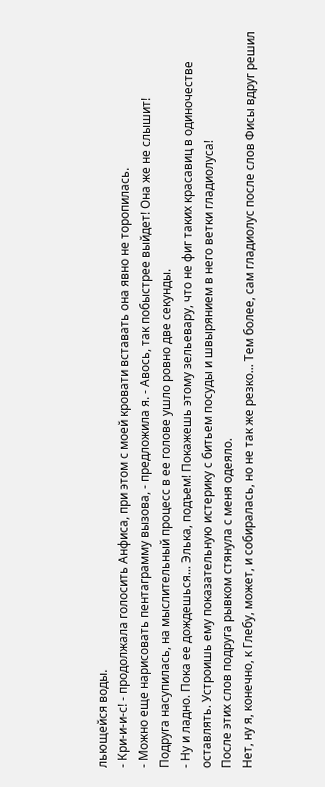льющейся воды.
- Кри-и-и-с! - продолжала голосить Анфиса, при этом с моей кровати вставать она явно не торопилась.
- Можно еще нарисовать пентаграмму вызова, - предложила я. - Авось, так побыстрее выйдет! Она же не слышит!
Подруга насупилась, на мыслительный процесс в ее голове ушло ровно две секунды.
- Ну и ладно. Пока ее дождешься... Элька, подъем! Покажешь этому зельевару, что не фиг таких красавиц в одиночестве оставлять. Устроишь ему показательную истерику с битьем посуды и швырянием в него ветки гладиолуса!
После этих слов подруга рывком стянула с меня одеяло.
Нет, ну я, конечно, к Глебу, может, и собиралась, но не так же резко... Тем более, сам гладиолус после слов Фисы вдруг решил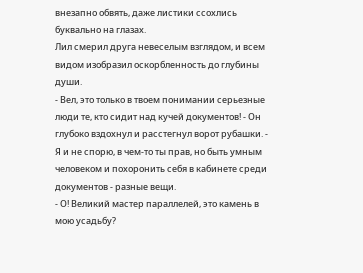внезапно обвять, даже листики ссохлись буквально на глазах.
Лил смерил друга невеселым взглядом, и всем видом изобразил оскорбленность до глубины души.
- Вел, это только в твоем понимании серьезные люди те, кто сидит над кучей документов! - Он глубоко вздохнул и расстегнул ворот рубашки. - Я и не спорю, в чем-то ты прав, но быть умным человеком и похоронить себя в кабинете среди документов - разные вещи.
- О! Великий мастер параллелей, это камень в мою усадьбу?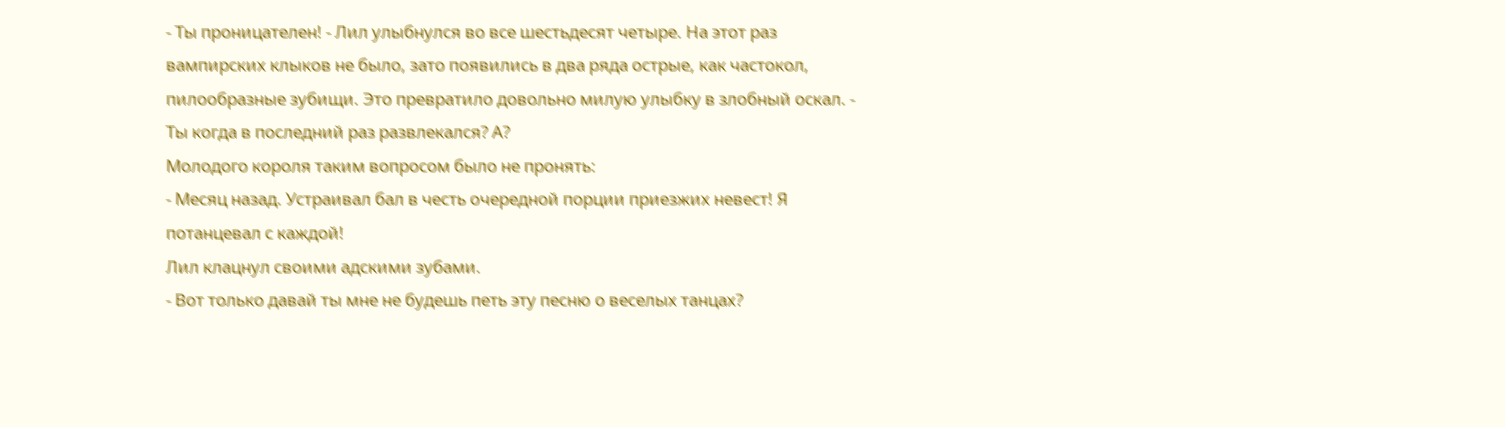- Ты проницателен! - Лил улыбнулся во все шестьдесят четыре. На этот раз вампирских клыков не было, зато появились в два ряда острые, как частокол, пилообразные зубищи. Это превратило довольно милую улыбку в злобный оскал. - Ты когда в последний раз развлекался? А?
Молодого короля таким вопросом было не пронять:
- Месяц назад. Устраивал бал в честь очередной порции приезжих невест! Я потанцевал с каждой!
Лил клацнул своими адскими зубами.
- Вот только давай ты мне не будешь петь эту песню о веселых танцах?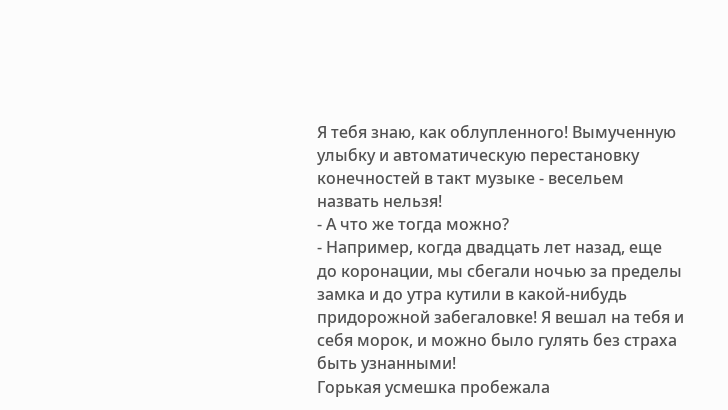Я тебя знаю, как облупленного! Вымученную улыбку и автоматическую перестановку конечностей в такт музыке - весельем назвать нельзя!
- А что же тогда можно?
- Например, когда двадцать лет назад, еще до коронации, мы сбегали ночью за пределы замка и до утра кутили в какой-нибудь придорожной забегаловке! Я вешал на тебя и себя морок, и можно было гулять без страха быть узнанными!
Горькая усмешка пробежала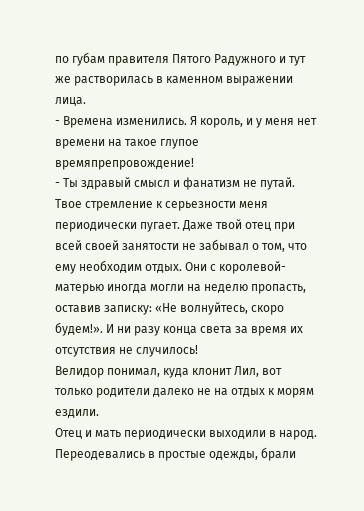по губам правителя Пятого Радужного и тут же растворилась в каменном выражении лица.
- Времена изменились. Я король, и у меня нет времени на такое глупое времяпрепровождение!
- Ты здравый смысл и фанатизм не путай. Твое стремление к серьезности меня периодически пугает. Даже твой отец при всей своей занятости не забывал о том, что ему необходим отдых. Они с королевой-матерью иногда могли на неделю пропасть, оставив записку: «Не волнуйтесь, скоро будем!». И ни разу конца света за время их отсутствия не случилось!
Велидор понимал, куда клонит Лил, вот только родители далеко не на отдых к морям ездили.
Отец и мать периодически выходили в народ. Переодевались в простые одежды, брали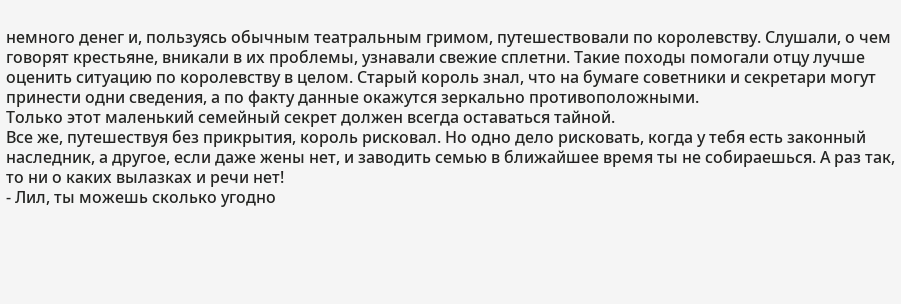немного денег и, пользуясь обычным театральным гримом, путешествовали по королевству. Слушали, о чем говорят крестьяне, вникали в их проблемы, узнавали свежие сплетни. Такие походы помогали отцу лучше оценить ситуацию по королевству в целом. Старый король знал, что на бумаге советники и секретари могут принести одни сведения, а по факту данные окажутся зеркально противоположными.
Только этот маленький семейный секрет должен всегда оставаться тайной.
Все же, путешествуя без прикрытия, король рисковал. Но одно дело рисковать, когда у тебя есть законный наследник, а другое, если даже жены нет, и заводить семью в ближайшее время ты не собираешься. А раз так, то ни о каких вылазках и речи нет!
- Лил, ты можешь сколько угодно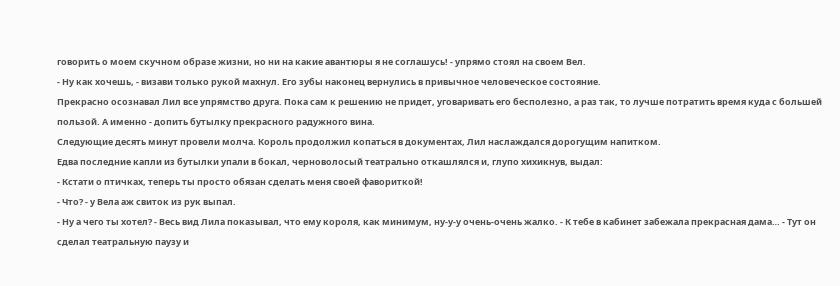говорить о моем скучном образе жизни, но ни на какие авантюры я не соглашусь! - упрямо стоял на своем Вел.
- Ну как хочешь, - визави только рукой махнул. Его зубы наконец вернулись в привычное человеческое состояние.
Прекрасно осознавал Лил все упрямство друга. Пока сам к решению не придет, уговаривать его бесполезно, а раз так, то лучше потратить время куда с большей пользой. А именно - допить бутылку прекрасного радужного вина.
Следующие десять минут провели молча. Король продолжил копаться в документах, Лил наслаждался дорогущим напитком.
Едва последние капли из бутылки упали в бокал, черноволосый театрально откашлялся и, глупо хихикнув, выдал:
- Кстати о птичках, теперь ты просто обязан сделать меня своей фавориткой!
- Что? - у Вела аж свиток из рук выпал.
- Ну а чего ты хотел? - Весь вид Лила показывал, что ему короля, как минимум, ну-у-у очень-очень жалко. - К тебе в кабинет забежала прекрасная дама… - Тут он сделал театральную паузу и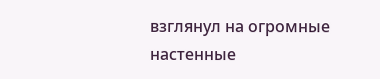взглянул на огромные настенные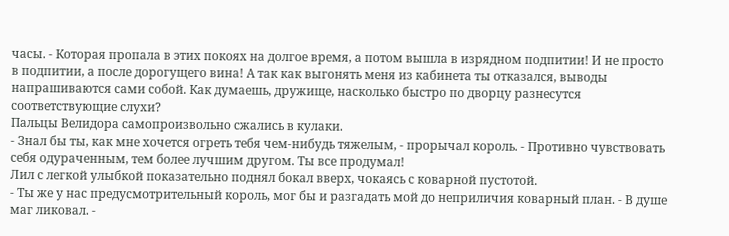часы. - Которая пропала в этих покоях на долгое время, а потом вышла в изрядном подпитии! И не просто в подпитии, а после дорогущего вина! А так как выгонять меня из кабинета ты отказался, выводы напрашиваются сами собой. Как думаешь, дружище, насколько быстро по дворцу разнесутся соответствующие слухи?
Пальцы Велидора самопроизвольно сжались в кулаки.
- Знал бы ты, как мне хочется огреть тебя чем-нибудь тяжелым, - прорычал король. - Противно чувствовать себя одураченным, тем более лучшим другом. Ты все продумал!
Лил с легкой улыбкой показательно поднял бокал вверх, чокаясь с коварной пустотой.
- Ты же у нас предусмотрительный король, мог бы и разгадать мой до неприличия коварный план. - В душе маг ликовал. -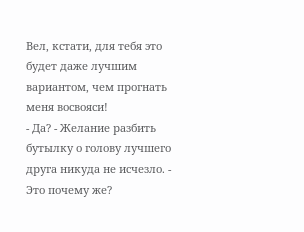Вел, кстати, для тебя это будет даже лучшим вариантом, чем прогнать меня восвояси!
- Да? - Желание разбить бутылку о голову лучшего друга никуда не исчезло. - Это почему же?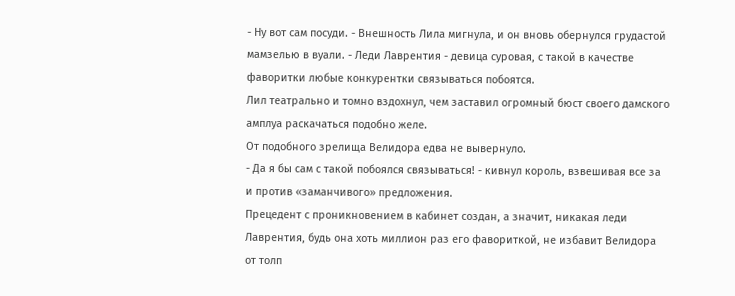- Ну вот сам посуди. - Внешность Лила мигнула, и он вновь обернулся грудастой мамзелью в вуали. - Леди Лаврентия - девица суровая, с такой в качестве фаворитки любые конкурентки связываться побоятся.
Лил театрально и томно вздохнул, чем заставил огромный бюст своего дамского амплуа раскачаться подобно желе.
От подобного зрелища Велидора едва не вывернуло.
- Да я бы сам с такой побоялся связываться! - кивнул король, взвешивая все за и против «заманчивого» предложения.
Прецедент с проникновением в кабинет создан, а значит, никакая леди Лаврентия, будь она хоть миллион раз его фавориткой, не избавит Велидора от толп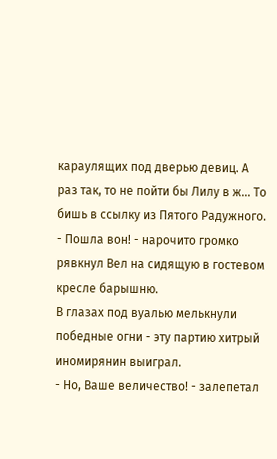караулящих под дверью девиц. А раз так, то не пойти бы Лилу в ж... То бишь в ссылку из Пятого Радужного.
- Пошла вон! - нарочито громко рявкнул Вел на сидящую в гостевом кресле барышню.
В глазах под вуалью мелькнули победные огни - эту партию хитрый иномирянин выиграл.
- Но, Ваше величество! - залепетал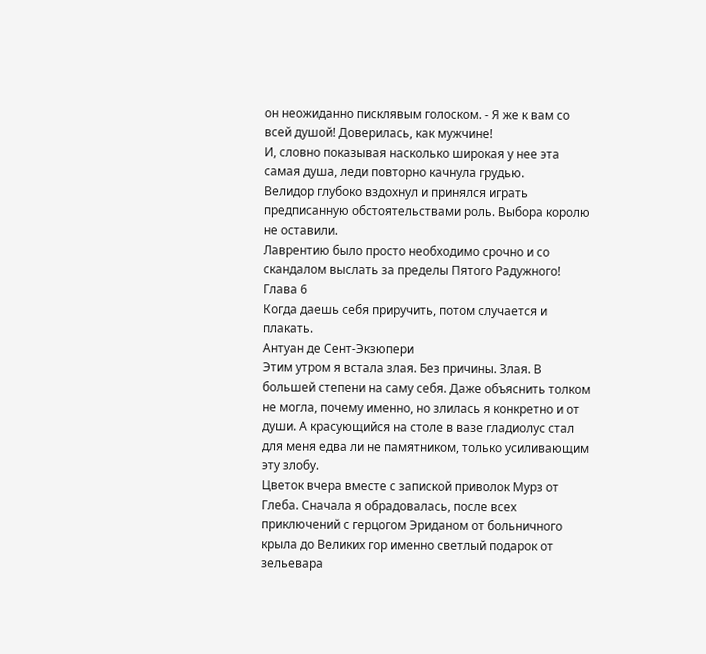он неожиданно писклявым голоском. - Я же к вам со всей душой! Доверилась, как мужчине!
И, словно показывая насколько широкая у нее эта самая душа, леди повторно качнула грудью.
Велидор глубоко вздохнул и принялся играть предписанную обстоятельствами роль. Выбора королю не оставили.
Лаврентию было просто необходимо срочно и со скандалом выслать за пределы Пятого Радужного!
Глава 6
Когда даешь себя приручить, потом случается и плакать.
Антуан де Сент-Экзюпери
Этим утром я встала злая. Без причины. Злая. В большей степени на саму себя. Даже объяснить толком не могла, почему именно, но злилась я конкретно и от души. А красующийся на столе в вазе гладиолус стал для меня едва ли не памятником, только усиливающим эту злобу.
Цветок вчера вместе с запиской приволок Мурз от Глеба. Сначала я обрадовалась, после всех приключений с герцогом Эриданом от больничного крыла до Великих гор именно светлый подарок от зельевара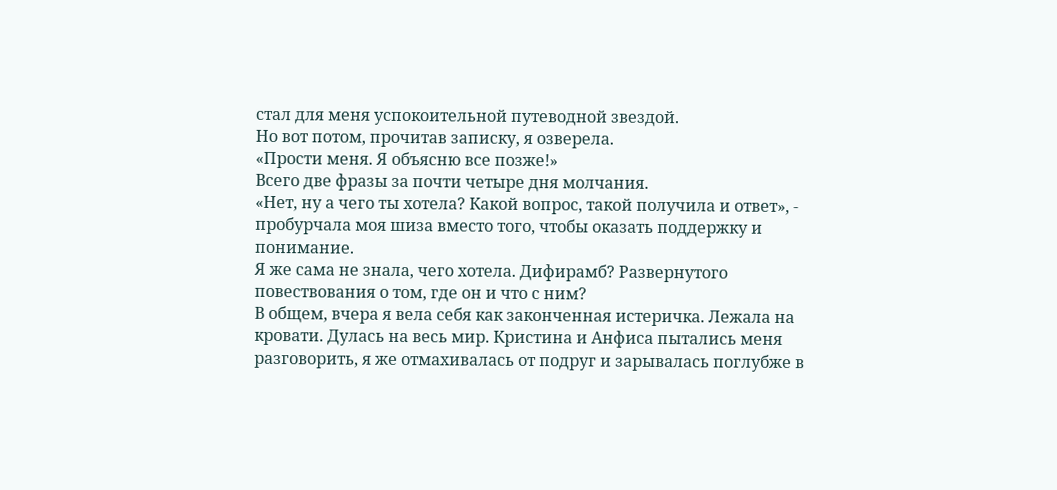стал для меня успокоительной путеводной звездой.
Но вот потом, прочитав записку, я озверела.
«Прости меня. Я объясню все позже!»
Всего две фразы за почти четыре дня молчания.
«Нет, ну а чего ты хотела? Какой вопрос, такой получила и ответ», - пробурчала моя шиза вместо того, чтобы оказать поддержку и понимание.
Я же сама не знала, чего хотела. Дифирамб? Развернутого повествования о том, где он и что с ним?
В общем, вчера я вела себя как законченная истеричка. Лежала на кровати. Дулась на весь мир. Кристина и Анфиса пытались меня разговорить, я же отмахивалась от подруг и зарывалась поглубже в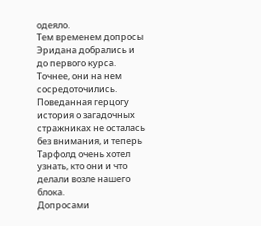одеяло.
Тем временем допросы Эридана добрались и до первого курса. Точнее, они на нем сосредоточились.
Поведанная герцогу история о загадочных стражниках не осталась без внимания, и теперь Тарфолд очень хотел узнать, кто они и что делали возле нашего блока.
Допросами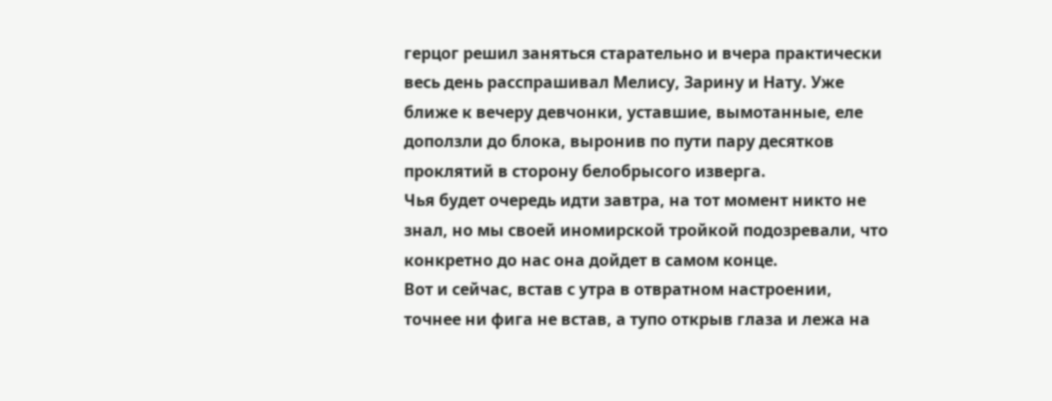герцог решил заняться старательно и вчера практически весь день расспрашивал Мелису, Зарину и Нату. Уже ближе к вечеру девчонки, уставшие, вымотанные, еле доползли до блока, выронив по пути пару десятков проклятий в сторону белобрысого изверга.
Чья будет очередь идти завтра, на тот момент никто не знал, но мы своей иномирской тройкой подозревали, что конкретно до нас она дойдет в самом конце.
Вот и сейчас, встав с утра в отвратном настроении, точнее ни фига не встав, а тупо открыв глаза и лежа на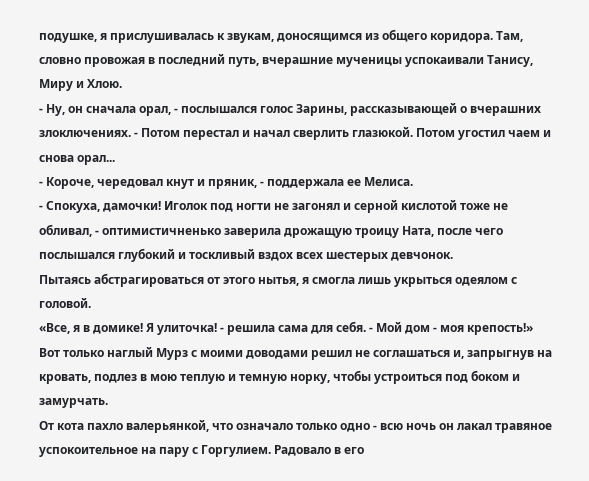подушке, я прислушивалась к звукам, доносящимся из общего коридора. Там, словно провожая в последний путь, вчерашние мученицы успокаивали Танису, Миру и Хлою.
- Ну, он сначала орал, - послышался голос Зарины, рассказывающей о вчерашних злоключениях. - Потом перестал и начал сверлить глазюкой. Потом угостил чаем и снова орал...
- Короче, чередовал кнут и пряник, - поддержала ее Мелиса.
- Спокуха, дамочки! Иголок под ногти не загонял и серной кислотой тоже не обливал, - оптимистичненько заверила дрожащую троицу Ната, после чего послышался глубокий и тоскливый вздох всех шестерых девчонок.
Пытаясь абстрагироваться от этого нытья, я смогла лишь укрыться одеялом с головой.
«Все, я в домике! Я улиточка! - решила сама для себя. - Мой дом - моя крепость!»
Вот только наглый Мурз с моими доводами решил не соглашаться и, запрыгнув на кровать, подлез в мою теплую и темную норку, чтобы устроиться под боком и замурчать.
От кота пахло валерьянкой, что означало только одно - всю ночь он лакал травяное успокоительное на пару с Горгулием. Радовало в его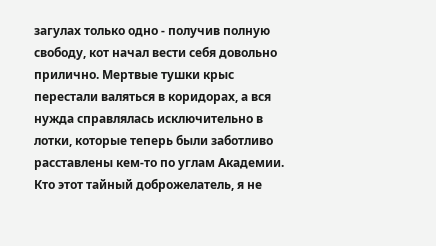загулах только одно - получив полную свободу, кот начал вести себя довольно прилично. Мертвые тушки крыс перестали валяться в коридорах, а вся нужда справлялась исключительно в лотки, которые теперь были заботливо расставлены кем-то по углам Академии. Кто этот тайный доброжелатель, я не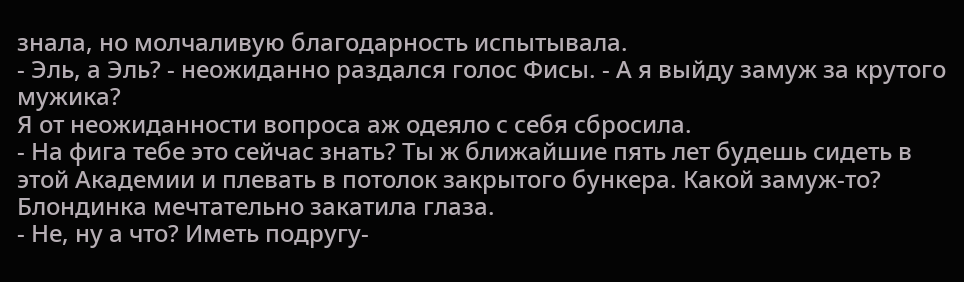знала, но молчаливую благодарность испытывала.
- Эль, а Эль? - неожиданно раздался голос Фисы. - А я выйду замуж за крутого мужика?
Я от неожиданности вопроса аж одеяло с себя сбросила.
- На фига тебе это сейчас знать? Ты ж ближайшие пять лет будешь сидеть в этой Академии и плевать в потолок закрытого бункера. Какой замуж-то?
Блондинка мечтательно закатила глаза.
- Не, ну а что? Иметь подругу-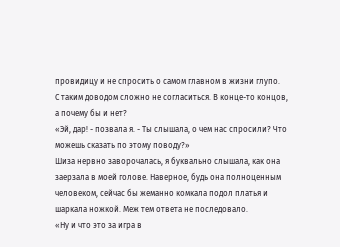провидицу и не спросить о самом главном в жизни глупо.
С таким доводом сложно не согласиться. В конце-то концов, а почему бы и нет?
«Эй, дар! - позвала я. - Ты слышала, о чем нас спросили? Что можешь сказать по этому поводу?»
Шиза нервно заворочалась, я буквально слышала, как она заерзала в моей голове. Наверное, будь она полноценным человеком, сейчас бы жеманно комкала подол платья и шаркала ножкой. Меж тем ответа не последовало.
«Ну и что это за игра в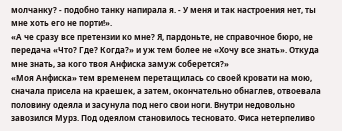молчанку? - подобно танку напирала я. - У меня и так настроения нет, ты мне хоть его не порти!».
«А че сразу все претензии ко мне? Я, пардоньте, не справочное бюро, не передача «Что? Где? Когда?» и уж тем более не «Хочу все знать». Откуда мне знать, за кого твоя Анфиска замуж соберется?»
«Моя Анфиска» тем временем перетащилась со своей кровати на мою, сначала присела на краешек, а затем, окончательно обнаглев, отвоевала половину одеяла и засунула под него свои ноги. Внутри недовольно завозился Мурз. Под одеялом становилось тесновато. Фиса нетерпеливо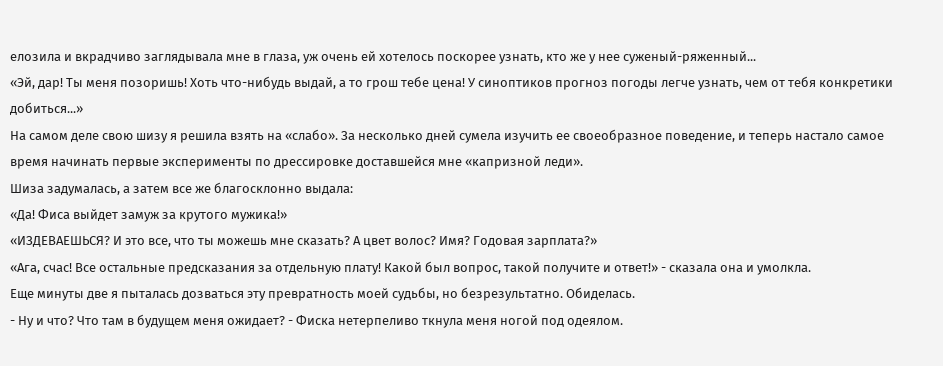елозила и вкрадчиво заглядывала мне в глаза, уж очень ей хотелось поскорее узнать, кто же у нее суженый-ряженный...
«Эй, дар! Ты меня позоришь! Хоть что-нибудь выдай, а то грош тебе цена! У синоптиков прогноз погоды легче узнать, чем от тебя конкретики добиться...»
На самом деле свою шизу я решила взять на «слабо». За несколько дней сумела изучить ее своеобразное поведение, и теперь настало самое время начинать первые эксперименты по дрессировке доставшейся мне «капризной леди».
Шиза задумалась, а затем все же благосклонно выдала:
«Да! Фиса выйдет замуж за крутого мужика!»
«ИЗДЕВАЕШЬСЯ? И это все, что ты можешь мне сказать? А цвет волос? Имя? Годовая зарплата?»
«Ага, счас! Все остальные предсказания за отдельную плату! Какой был вопрос, такой получите и ответ!» - сказала она и умолкла.
Еще минуты две я пыталась дозваться эту превратность моей судьбы, но безрезультатно. Обиделась.
- Ну и что? Что там в будущем меня ожидает? - Фиска нетерпеливо ткнула меня ногой под одеялом.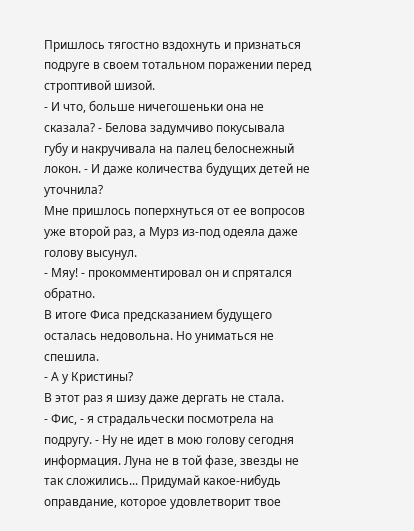Пришлось тягостно вздохнуть и признаться подруге в своем тотальном поражении перед строптивой шизой.
- И что, больше ничегошеньки она не сказала? - Белова задумчиво покусывала губу и накручивала на палец белоснежный локон. - И даже количества будущих детей не уточнила?
Мне пришлось поперхнуться от ее вопросов уже второй раз, а Мурз из-под одеяла даже голову высунул.
- Мяу! - прокомментировал он и спрятался обратно.
В итоге Фиса предсказанием будущего осталась недовольна. Но униматься не спешила.
- А у Кристины?
В этот раз я шизу даже дергать не стала.
- Фис, - я страдальчески посмотрела на подругу. - Ну не идет в мою голову сегодня информация. Луна не в той фазе, звезды не так сложились... Придумай какое-нибудь оправдание, которое удовлетворит твое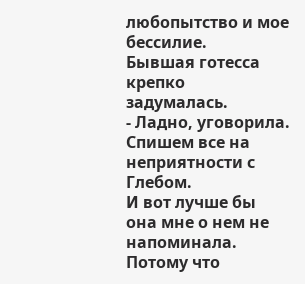любопытство и мое бессилие.
Бывшая готесса крепко задумалась.
- Ладно, уговорила. Спишем все на неприятности с Глебом.
И вот лучше бы она мне о нем не напоминала. Потому что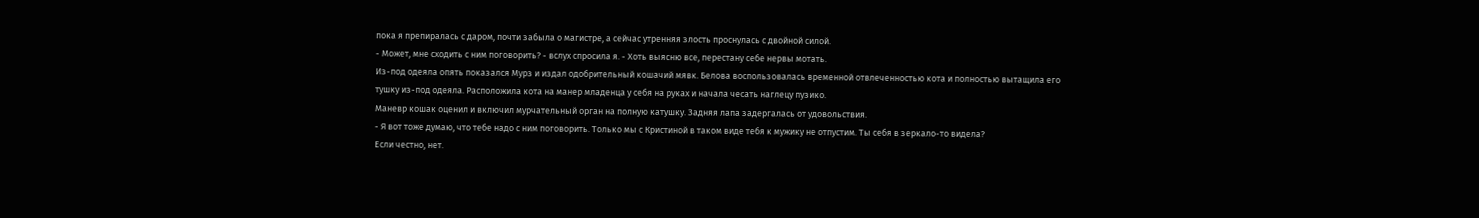пока я препиралась с даром, почти забыла о магистре, а сейчас утренняя злость проснулась с двойной силой.
- Может, мне сходить с ним поговорить? - вслух спросила я. - Хоть выясню все, перестану себе нервы мотать.
Из-под одеяла опять показался Мурз и издал одобрительный кошачий мявк. Белова воспользовалась временной отвлеченностью кота и полностью вытащила его тушку из-под одеяла. Расположила кота на манер младенца у себя на руках и начала чесать наглецу пузико.
Маневр кошак оценил и включил мурчательный орган на полную катушку. Задняя лапа задергалась от удовольствия.
- Я вот тоже думаю, что тебе надо с ним поговорить. Только мы с Кристиной в таком виде тебя к мужику не отпустим. Ты себя в зеркало-то видела?
Если честно, нет.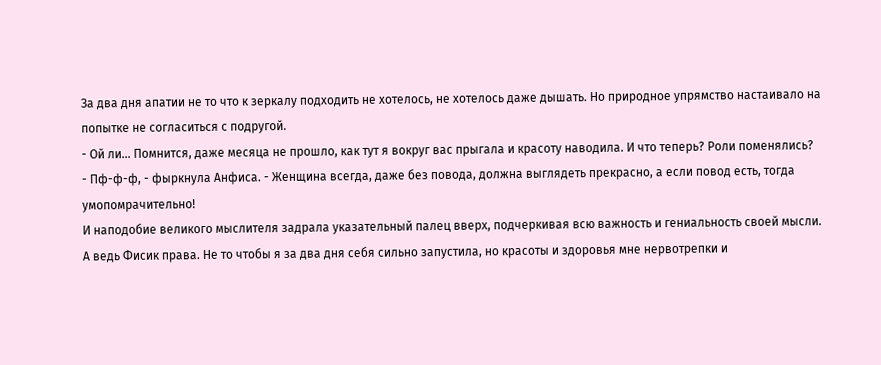За два дня апатии не то что к зеркалу подходить не хотелось, не хотелось даже дышать. Но природное упрямство настаивало на попытке не согласиться с подругой.
- Ой ли... Помнится, даже месяца не прошло, как тут я вокруг вас прыгала и красоту наводила. И что теперь? Роли поменялись?
- Пф-ф-ф, - фыркнула Анфиса. - Женщина всегда, даже без повода, должна выглядеть прекрасно, а если повод есть, тогда умопомрачительно!
И наподобие великого мыслителя задрала указательный палец вверх, подчеркивая всю важность и гениальность своей мысли.
А ведь Фисик права. Не то чтобы я за два дня себя сильно запустила, но красоты и здоровья мне нервотрепки и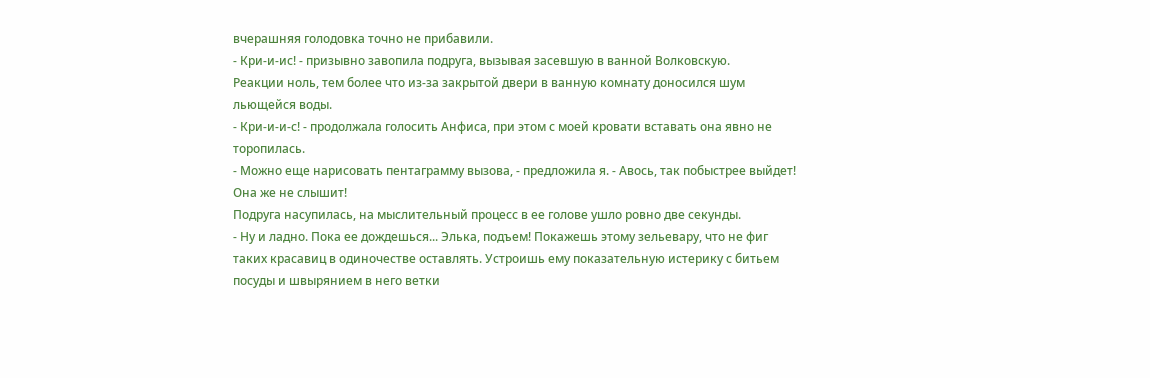вчерашняя голодовка точно не прибавили.
- Кри-и-ис! - призывно завопила подруга, вызывая засевшую в ванной Волковскую.
Реакции ноль, тем более что из-за закрытой двери в ванную комнату доносился шум льющейся воды.
- Кри-и-и-с! - продолжала голосить Анфиса, при этом с моей кровати вставать она явно не торопилась.
- Можно еще нарисовать пентаграмму вызова, - предложила я. - Авось, так побыстрее выйдет! Она же не слышит!
Подруга насупилась, на мыслительный процесс в ее голове ушло ровно две секунды.
- Ну и ладно. Пока ее дождешься... Элька, подъем! Покажешь этому зельевару, что не фиг таких красавиц в одиночестве оставлять. Устроишь ему показательную истерику с битьем посуды и швырянием в него ветки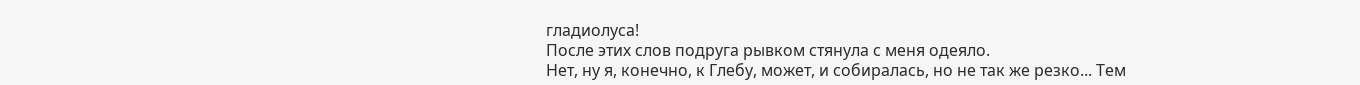гладиолуса!
После этих слов подруга рывком стянула с меня одеяло.
Нет, ну я, конечно, к Глебу, может, и собиралась, но не так же резко... Тем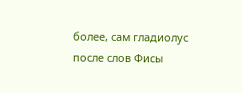более, сам гладиолус после слов Фисы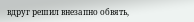вдруг решил внезапно обвять,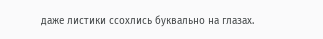даже листики ссохлись буквально на глазах.